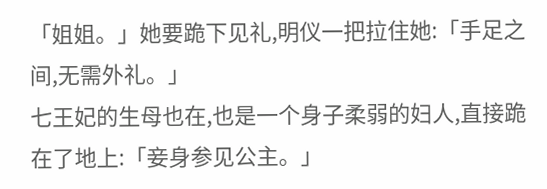「姐姐。」她要跪下见礼,明仪一把拉住她:「手足之间,无需外礼。」
七王妃的生母也在,也是一个身子柔弱的妇人,直接跪在了地上:「妾身参见公主。」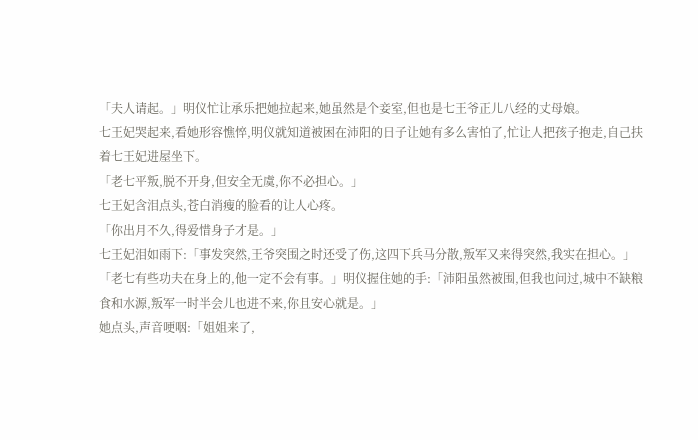「夫人请起。」明仪忙让承乐把她拉起来,她虽然是个妾室,但也是七王爷正儿八经的丈母娘。
七王妃哭起来,看她形容憔悴,明仪就知道被困在沛阳的日子让她有多么害怕了,忙让人把孩子抱走,自己扶着七王妃进屋坐下。
「老七平叛,脱不开身,但安全无虞,你不必担心。」
七王妃含泪点头,苍白消瘦的脸看的让人心疼。
「你出月不久,得爱惜身子才是。」
七王妃泪如雨下:「事发突然,王爷突围之时还受了伤,这四下兵马分散,叛军又来得突然,我实在担心。」
「老七有些功夫在身上的,他一定不会有事。」明仪握住她的手:「沛阳虽然被围,但我也问过,城中不缺粮食和水源,叛军一时半会儿也进不来,你且安心就是。」
她点头,声音哽咽:「姐姐来了,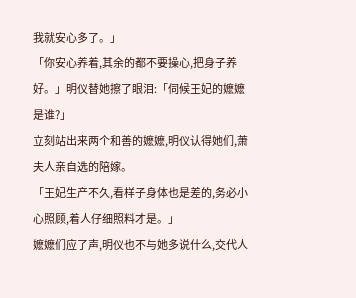我就安心多了。」
「你安心养着,其余的都不要操心,把身子养好。」明仪替她擦了眼泪:「伺候王妃的嬷嬷是谁?」
立刻站出来两个和善的嬷嬷,明仪认得她们,萧夫人亲自选的陪嫁。
「王妃生产不久,看样子身体也是差的,务必小心照顾,着人仔细照料才是。」
嬷嬷们应了声,明仪也不与她多说什么,交代人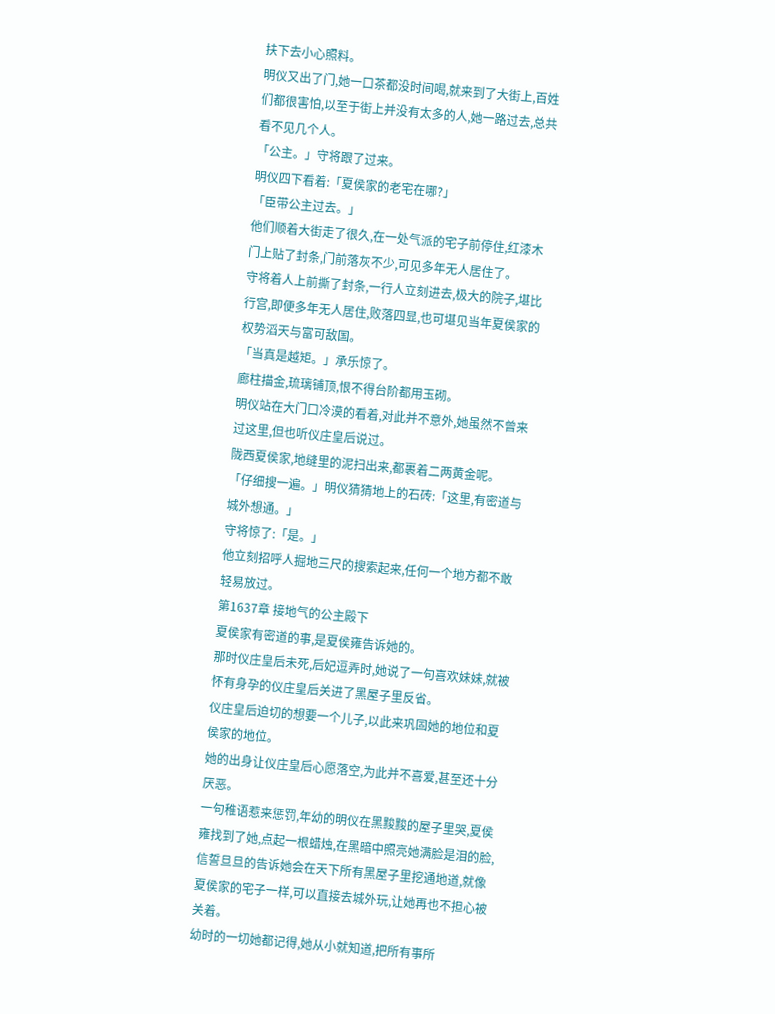扶下去小心照料。
明仪又出了门,她一口茶都没时间喝,就来到了大街上,百姓们都很害怕,以至于街上并没有太多的人,她一路过去,总共看不见几个人。
「公主。」守将跟了过来。
明仪四下看着:「夏侯家的老宅在哪?」
「臣带公主过去。」
他们顺着大街走了很久,在一处气派的宅子前停住,红漆木门上贴了封条,门前落灰不少,可见多年无人居住了。
守将着人上前撕了封条,一行人立刻进去,极大的院子,堪比行宫,即便多年无人居住,败落四显,也可堪见当年夏侯家的权势滔天与富可敌国。
「当真是越矩。」承乐惊了。
廊柱描金,琉璃铺顶,恨不得台阶都用玉砌。
明仪站在大门口冷漠的看着,对此并不意外,她虽然不曾来过这里,但也听仪庄皇后说过。
陇西夏侯家,地缝里的泥扫出来,都裹着二两黄金呢。
「仔细搜一遍。」明仪猜猜地上的石砖:「这里,有密道与城外想通。」
守将惊了:「是。」
他立刻招呼人掘地三尺的搜索起来,任何一个地方都不敢轻易放过。
第1637章 接地气的公主殿下
夏侯家有密道的事,是夏侯雍告诉她的。
那时仪庄皇后未死,后妃逗弄时,她说了一句喜欢妹妹,就被怀有身孕的仪庄皇后关进了黑屋子里反省。
仪庄皇后迫切的想要一个儿子,以此来巩固她的地位和夏侯家的地位。
她的出身让仪庄皇后心愿落空,为此并不喜爱,甚至还十分厌恶。
一句稚语惹来惩罚,年幼的明仪在黑黢黢的屋子里哭,夏侯雍找到了她,点起一根蜡烛,在黑暗中照亮她满脸是泪的脸,信誓旦旦的告诉她会在天下所有黑屋子里挖通地道,就像夏侯家的宅子一样,可以直接去城外玩,让她再也不担心被关着。
幼时的一切她都记得,她从小就知道,把所有事所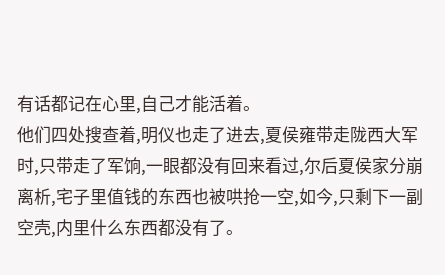有话都记在心里,自己才能活着。
他们四处搜查着,明仪也走了进去,夏侯雍带走陇西大军时,只带走了军饷,一眼都没有回来看过,尔后夏侯家分崩离析,宅子里值钱的东西也被哄抢一空,如今,只剩下一副空壳,内里什么东西都没有了。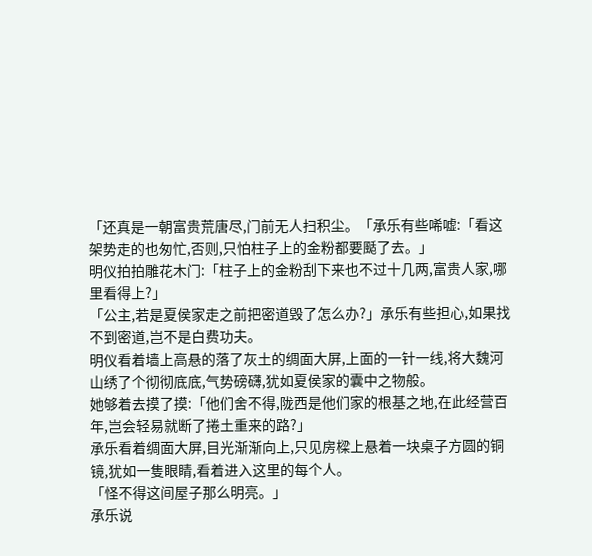「还真是一朝富贵荒唐尽,门前无人扫积尘。「承乐有些唏嘘:「看这架势走的也匆忙,否则,只怕柱子上的金粉都要颳了去。」
明仪拍拍雕花木门:「柱子上的金粉刮下来也不过十几两,富贵人家,哪里看得上?」
「公主,若是夏侯家走之前把密道毁了怎么办?」承乐有些担心,如果找不到密道,岂不是白费功夫。
明仪看着墙上高悬的落了灰土的绸面大屏,上面的一针一线,将大魏河山绣了个彻彻底底,气势磅礴,犹如夏侯家的囊中之物般。
她够着去摸了摸:「他们舍不得,陇西是他们家的根基之地,在此经营百年,岂会轻易就断了捲土重来的路?」
承乐看着绸面大屏,目光渐渐向上,只见房樑上悬着一块桌子方圆的铜镜,犹如一隻眼睛,看着进入这里的每个人。
「怪不得这间屋子那么明亮。」
承乐说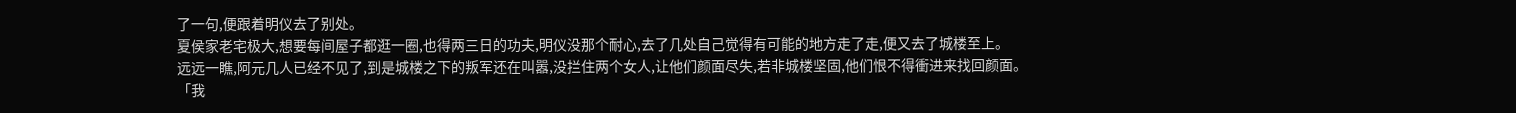了一句,便跟着明仪去了别处。
夏侯家老宅极大,想要每间屋子都逛一圈,也得两三日的功夫,明仪没那个耐心,去了几处自己觉得有可能的地方走了走,便又去了城楼至上。
远远一瞧,阿元几人已经不见了,到是城楼之下的叛军还在叫嚣,没拦住两个女人,让他们颜面尽失,若非城楼坚固,他们恨不得衝进来找回颜面。
「我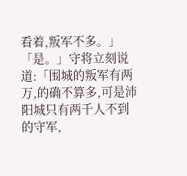看着,叛军不多。」
「是。」守将立刻说道:「围城的叛军有两万,的确不算多,可是沛阳城只有两千人不到的守军,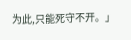为此,只能死守不开。」